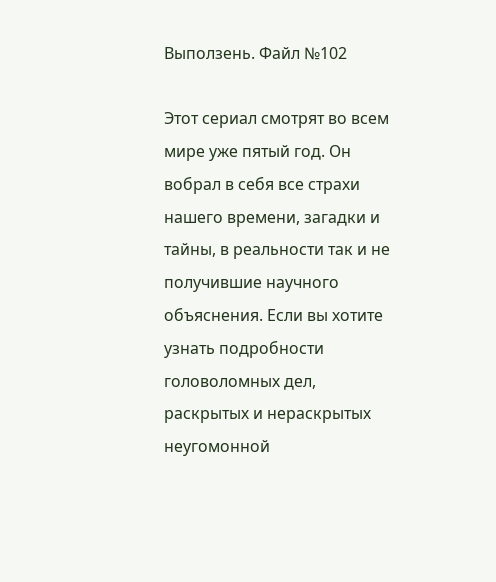Выползень. Файл №102

Этот сериал смотрят во всем мире уже пятый год. Он вобрал в себя все страхи нашего времени, загадки и тайны, в реальности так и не получившие научного объяснения. Если вы хотите узнать подробности головоломных дел, раскрытых и нераскрытых неугомонной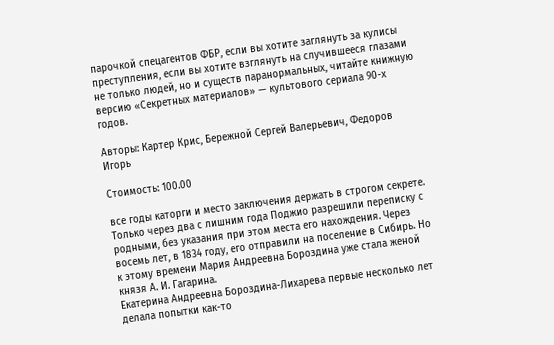парочкой спецагентов ФБР, если вы хотите заглянуть за кулисы преступления, если вы хотите взглянуть на случившееся глазами не только людей, но и существ паранормальных, читайте книжную версию «Секретных материалов» — культового сериала 90-х годов.

Авторы: Картер Крис, Бережной Сергей Валерьевич, Федоров Игорь

Стоимость: 100.00

все годы каторги и место заключения держать в строгом секрете.
Только через два с лишним года Поджио разрешили переписку с родными, без указания при этом места его нахождения. Через восемь лет, в 1834 году, его отправили на поселение в Сибирь. Но к этому времени Мария Андреевна Бороздина уже стала женой князя А. И. Гагарина.
Екатерина Андреевна Бороздина-Лихарева первые несколько лет делала попытки как-то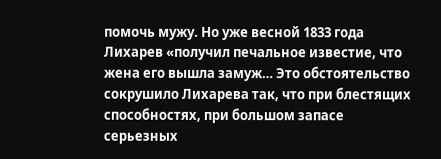помочь мужу. Но уже весной 1833 года Лихарев «получил печальное известие, что жена его вышла замуж… Это обстоятельство сокрушило Лихарева так, что при блестящих способностях, при большом запасе серьезных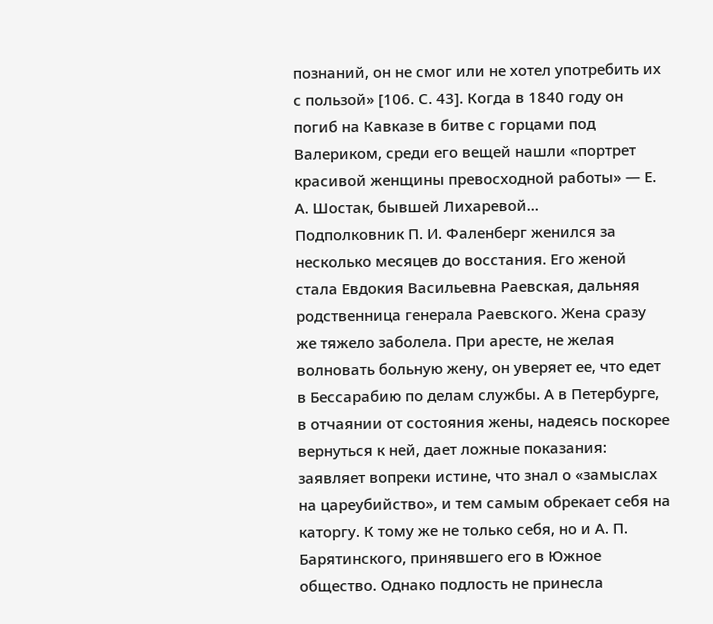познаний, он не смог или не хотел употребить их с пользой» [106. С. 43]. Когда в 1840 году он погиб на Кавказе в битве с горцами под Валериком, среди его вещей нашли «портрет красивой женщины превосходной работы» ― Е. А. Шостак, бывшей Лихаревой…
Подполковник П. И. Фаленберг женился за несколько месяцев до восстания. Его женой стала Евдокия Васильевна Раевская, дальняя родственница генерала Раевского. Жена сразу же тяжело заболела. При аресте, не желая волновать больную жену, он уверяет ее, что едет в Бессарабию по делам службы. А в Петербурге, в отчаянии от состояния жены, надеясь поскорее вернуться к ней, дает ложные показания: заявляет вопреки истине, что знал о «замыслах на цареубийство», и тем самым обрекает себя на каторгу. К тому же не только себя, но и А. П. Барятинского, принявшего его в Южное общество. Однако подлость не принесла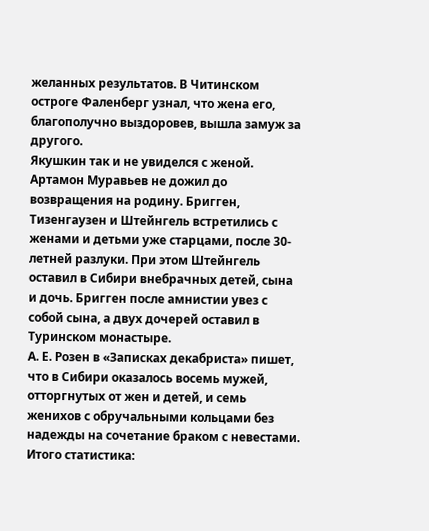желанных результатов. В Читинском остроге Фаленберг узнал, что жена его, благополучно выздоровев, вышла замуж за другого.
Якушкин так и не увиделся с женой. Артамон Муравьев не дожил до возвращения на родину. Бригген, Тизенгаузен и Штейнгель встретились с женами и детьми уже старцами, после 30-летней разлуки. При этом Штейнгель оставил в Сибири внебрачных детей, сына и дочь. Бригген после амнистии увез с собой сына, а двух дочерей оставил в Туринском монастыре.
А. Е. Розен в «Записках декабриста» пишет, что в Сибири оказалось восемь мужей, отторгнутых от жен и детей, и семь женихов с обручальными кольцами без надежды на сочетание браком с невестами.
Итого статистика: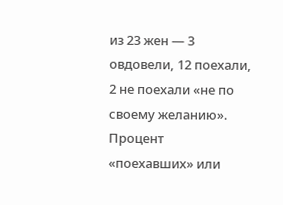из 23 жен ― 3 овдовели, 12 поехали, 2 не поехали «не по своему желанию». Процент «поехавших» или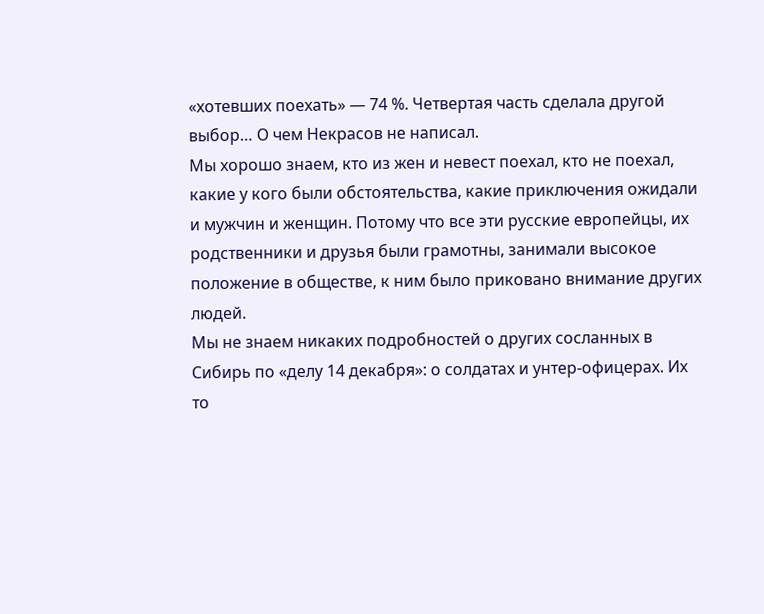«хотевших поехать» ― 74 %. Четвертая часть сделала другой выбор… О чем Некрасов не написал.
Мы хорошо знаем, кто из жен и невест поехал, кто не поехал, какие у кого были обстоятельства, какие приключения ожидали и мужчин и женщин. Потому что все эти русские европейцы, их родственники и друзья были грамотны, занимали высокое положение в обществе, к ним было приковано внимание других людей.
Мы не знаем никаких подробностей о других сосланных в Сибирь по «делу 14 декабря»: о солдатах и унтер-офицерах. Их то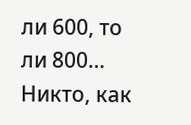ли 600, то ли 800… Никто, как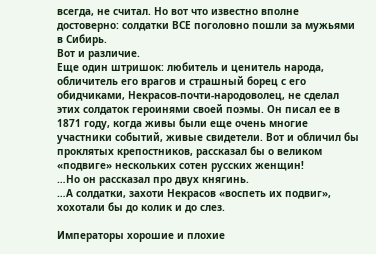всегда, не считал. Но вот что известно вполне достоверно: солдатки ВСЕ поголовно пошли за мужьями в Сибирь.
Вот и различие.
Еще один штришок: любитель и ценитель народа, обличитель его врагов и страшный борец с его обидчиками, Некрасов-почти-народоволец, не сделал этих солдаток героинями своей поэмы. Он писал ее в 1871 году, когда живы были еще очень многие участники событий, живые свидетели. Вот и обличил бы проклятых крепостников, рассказал бы о великом «подвиге» нескольких сотен русских женщин!
…Но он рассказал про двух княгинь.
…А солдатки, захоти Некрасов «воспеть их подвиг», хохотали бы до колик и до слез.

Императоры хорошие и плохие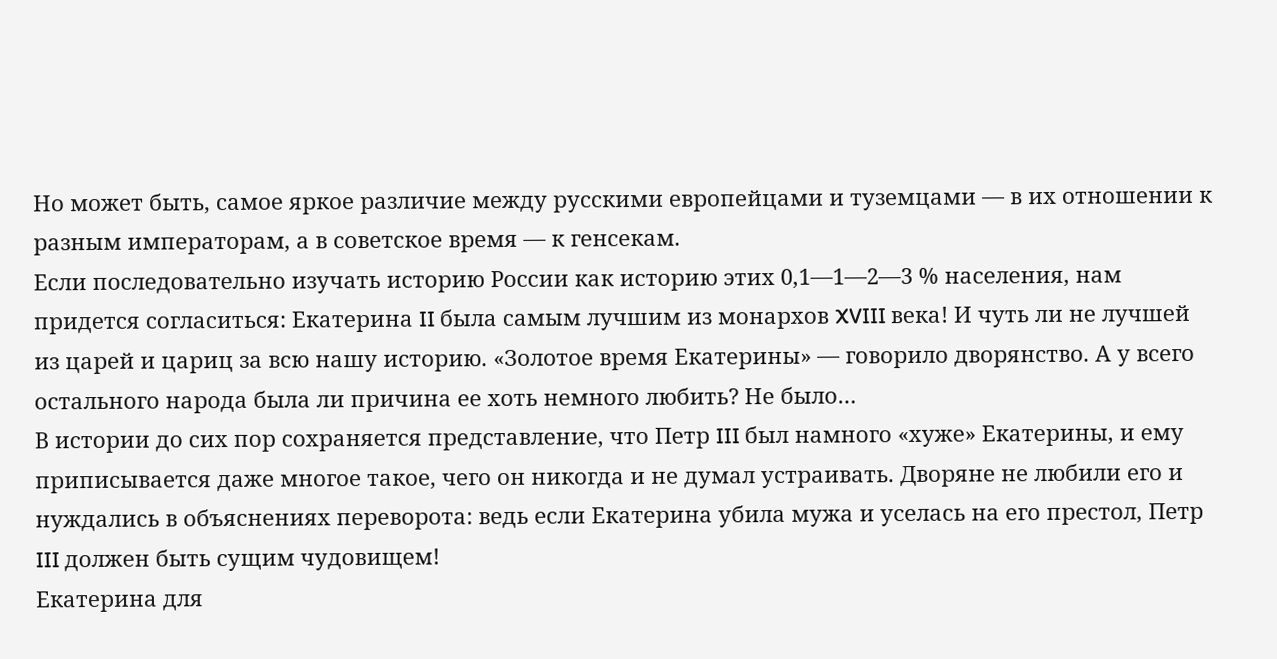Но может быть, самое яркое различие между русскими европейцами и туземцами ― в их отношении к разным императорам, а в советское время ― к генсекам.
Если последовательно изучать историю России как историю этих 0,1―1―2―3 % населения, нам придется согласиться: Екатерина II была самым лучшим из монархов XVIII века! И чуть ли не лучшей из царей и цариц за всю нашу историю. «Золотое время Екатерины» ― говорило дворянство. А у всего остального народа была ли причина ее хоть немного любить? Не было…
В истории до сих пор сохраняется представление, что Петр III был намного «хуже» Екатерины, и ему приписывается даже многое такое, чего он никогда и не думал устраивать. Дворяне не любили его и нуждались в объяснениях переворота: ведь если Екатерина убила мужа и уселась на его престол, Петр III должен быть сущим чудовищем!
Екатерина для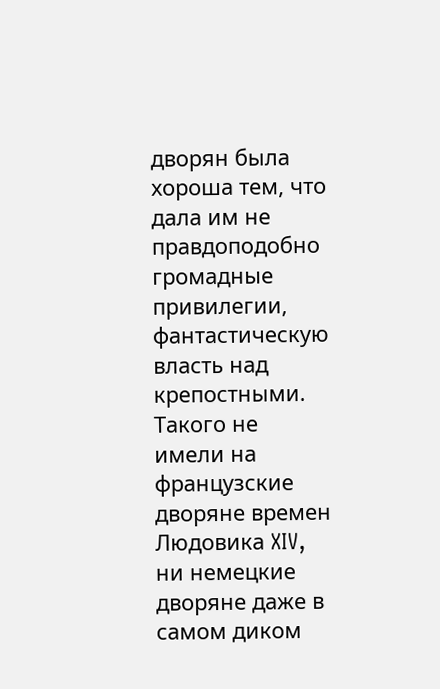дворян была хороша тем, что дала им не правдоподобно громадные привилегии, фантастическую власть над крепостными. Такого не имели на французские дворяне времен Людовика XIV, ни немецкие дворяне даже в самом диком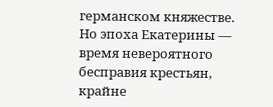германском княжестве.
Но эпоха Екатерины ― время невероятного бесправия крестьян, крайне